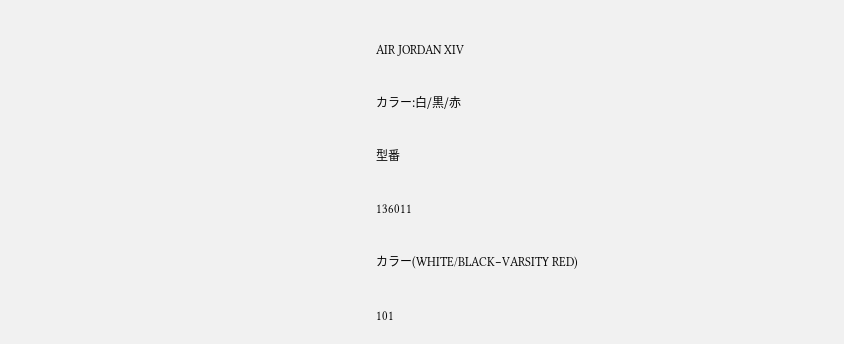AIR JORDAN XIV

カラー:白/黒/赤

型番

136011

カラー(WHITE/BLACK−VARSITY RED)

101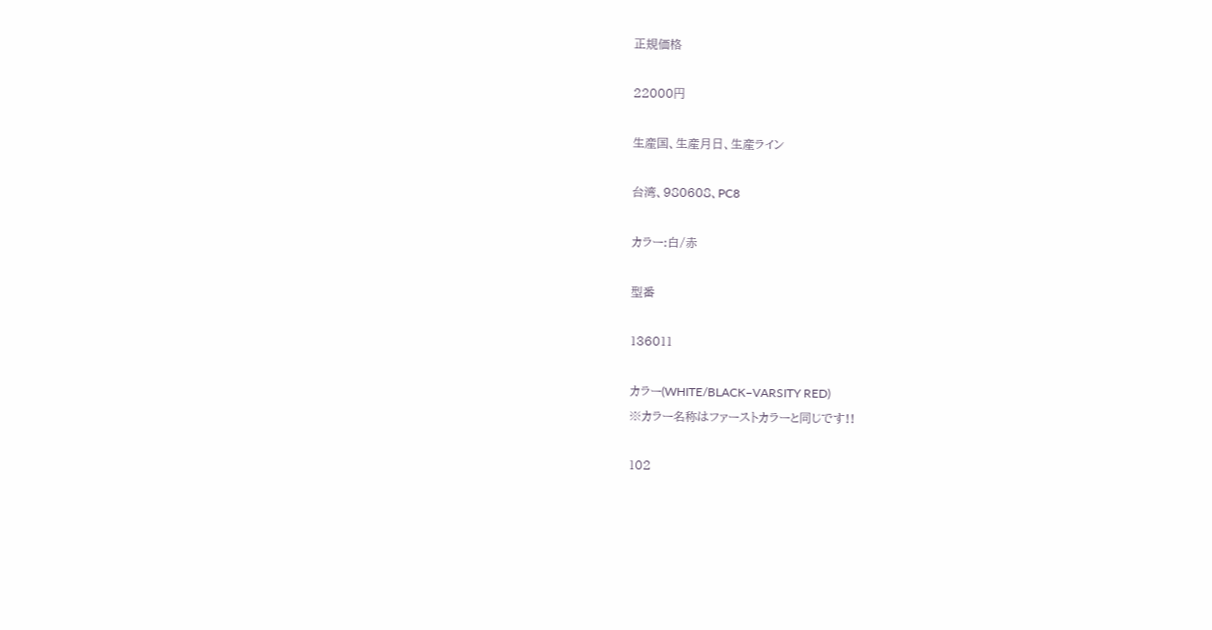正規価格

22000円

生産国、生産月日、生産ライン

台湾、980608、PC8

カラー:白/赤

型番

136011

カラー(WHITE/BLACK−VARSITY RED)
※カラー名称はファーストカラーと同じです!!

102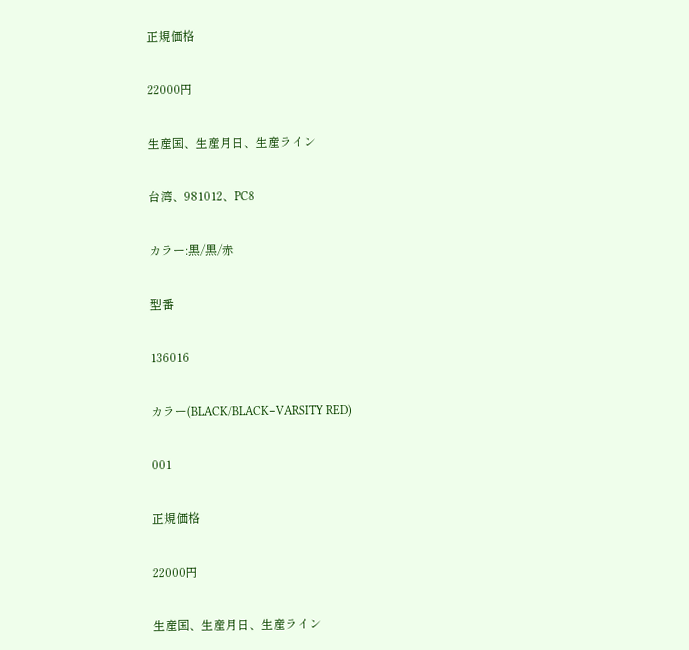正規価格

22000円

生産国、生産月日、生産ライン

台湾、981012、PC8

カラー:黒/黒/赤

型番

136016

カラー(BLACK/BLACK−VARSITY RED)

001

正規価格

22000円

生産国、生産月日、生産ライン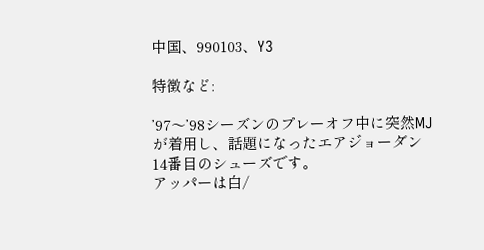中国、990103、Y3

特徴など:

’97〜’98シーズンのプレーオフ中に突然MJが着用し、話題になったエアジョーダン14番目のシューズです。
アッパーは白/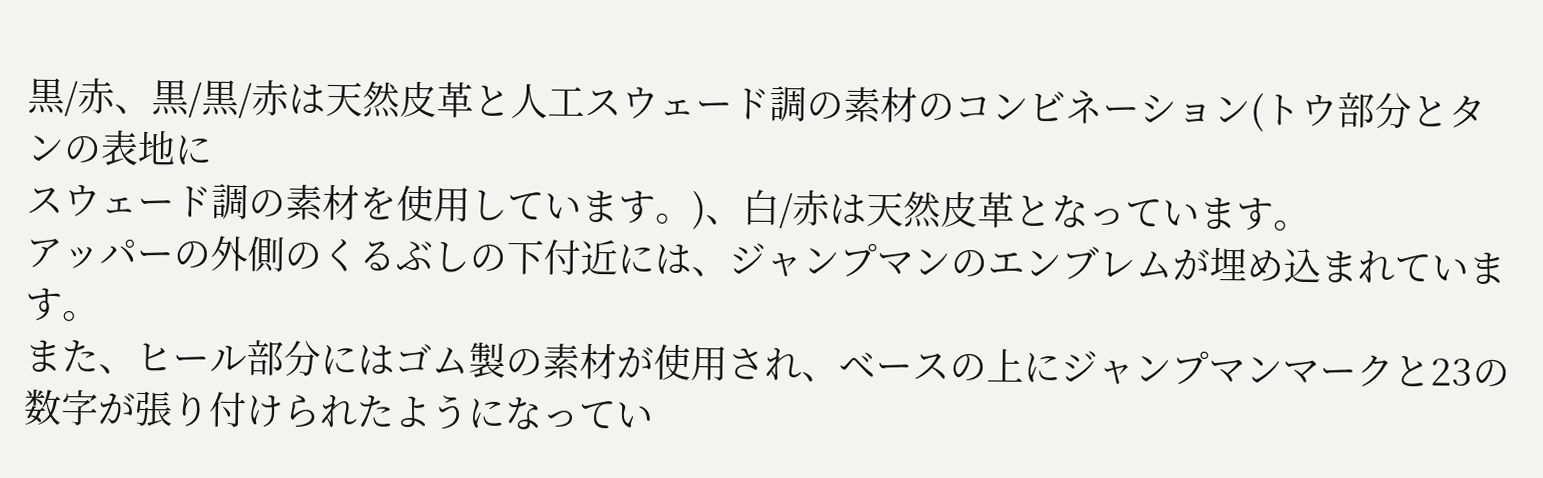黒/赤、黒/黒/赤は天然皮革と人工スウェード調の素材のコンビネーション(トウ部分とタンの表地に
スウェード調の素材を使用しています。)、白/赤は天然皮革となっています。
アッパーの外側のくるぶしの下付近には、ジャンプマンのエンブレムが埋め込まれています。
また、ヒール部分にはゴム製の素材が使用され、ベースの上にジャンプマンマークと23の数字が張り付けられたようになってい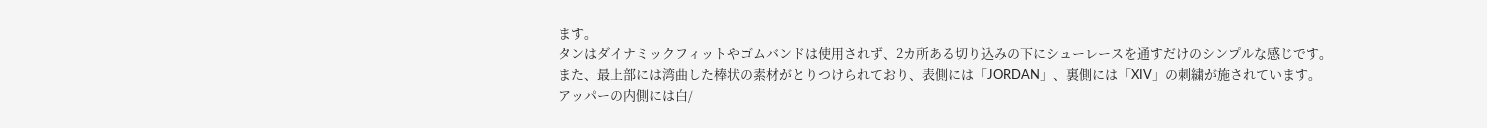ます。
タンはダイナミックフィットやゴムバンドは使用されず、2カ所ある切り込みの下にシューレースを通すだけのシンプルな感じです。
また、最上部には湾曲した棒状の素材がとりつけられており、表側には「JORDAN」、裏側には「XIV」の刺繍が施されています。
アッパーの内側には白/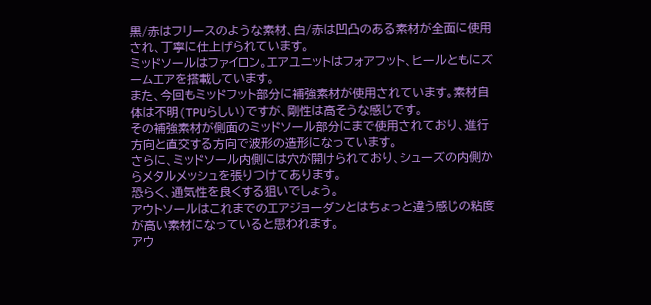黒/赤はフリースのような素材、白/赤は凹凸のある素材が全面に使用され、丁寧に仕上げられています。
ミッドソールはファイロン。エアユニットはフォアフット、ヒールともにズームエアを搭載しています。
また、今回もミッドフット部分に補強素材が使用されています。素材自体は不明(TPUらしい)ですが、剛性は高そうな感じです。
その補強素材が側面のミッドソール部分にまで使用されており、進行方向と直交する方向で波形の造形になっています。
さらに、ミッドソール内側には穴が開けられており、シューズの内側からメタルメッシュを張りつけてあります。
恐らく、通気性を良くする狙いでしょう。
アウトソールはこれまでのエアジョーダンとはちょっと違う感じの粘度が高い素材になっていると思われます。
アウ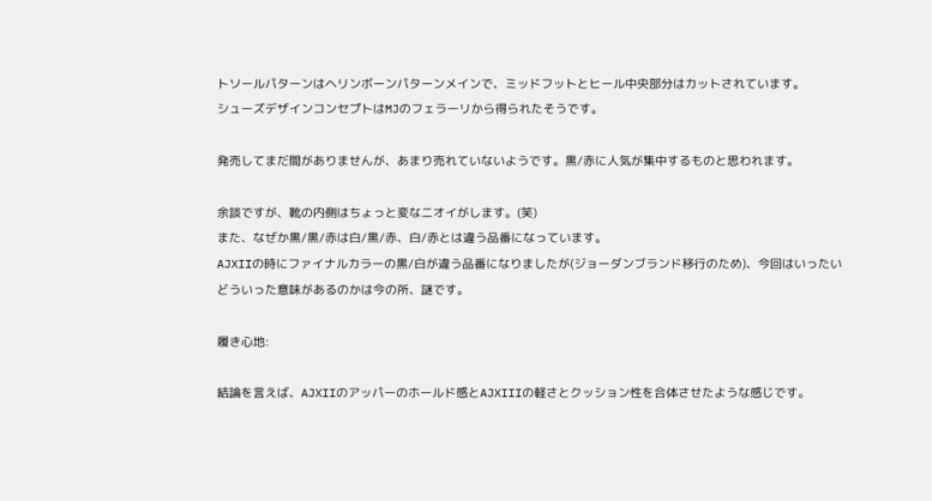トソールパターンはヘリンボーンパターンメインで、ミッドフットとヒール中央部分はカットされています。
シューズデザインコンセプトはMJのフェラーリから得られたそうです。

発売してまだ間がありませんが、あまり売れていないようです。黒/赤に人気が集中するものと思われます。

余談ですが、靴の内側はちょっと変なニオイがします。(笑)
また、なぜか黒/黒/赤は白/黒/赤、白/赤とは違う品番になっています。
AJXIIの時にファイナルカラーの黒/白が違う品番になりましたが(ジョーダンブランド移行のため)、今回はいったい
どういった意味があるのかは今の所、謎です。

履き心地:

結論を言えば、AJXIIのアッパーのホールド感とAJXIIIの軽さとクッション性を合体させたような感じです。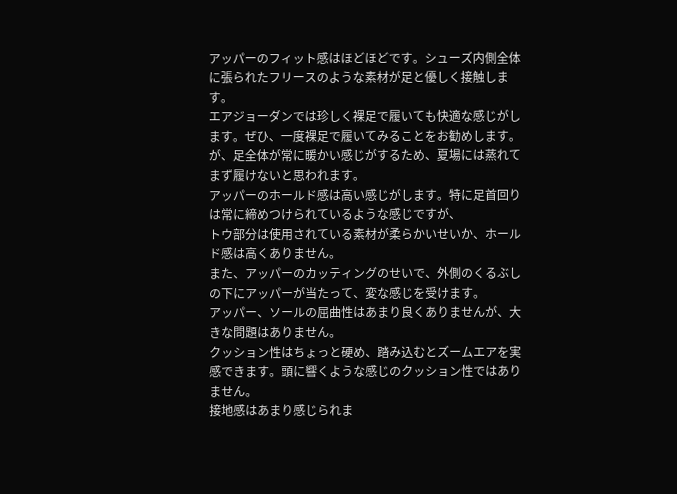アッパーのフィット感はほどほどです。シューズ内側全体に張られたフリースのような素材が足と優しく接触します。
エアジョーダンでは珍しく裸足で履いても快適な感じがします。ぜひ、一度裸足で履いてみることをお勧めします。
が、足全体が常に暖かい感じがするため、夏場には蒸れてまず履けないと思われます。
アッパーのホールド感は高い感じがします。特に足首回りは常に締めつけられているような感じですが、
トウ部分は使用されている素材が柔らかいせいか、ホールド感は高くありません。
また、アッパーのカッティングのせいで、外側のくるぶしの下にアッパーが当たって、変な感じを受けます。
アッパー、ソールの屈曲性はあまり良くありませんが、大きな問題はありません。
クッション性はちょっと硬め、踏み込むとズームエアを実感できます。頭に響くような感じのクッション性ではありません。
接地感はあまり感じられま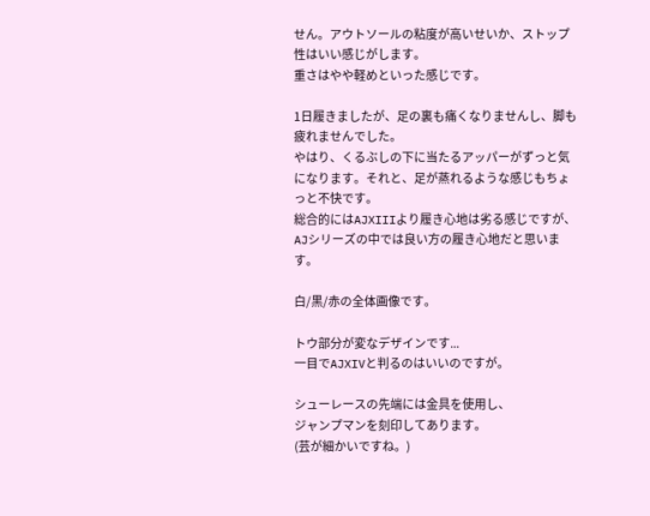せん。アウトソールの粘度が高いせいか、ストップ性はいい感じがします。
重さはやや軽めといった感じです。

1日履きましたが、足の裏も痛くなりませんし、脚も疲れませんでした。
やはり、くるぶしの下に当たるアッパーがずっと気になります。それと、足が蒸れるような感じもちょっと不快です。
総合的にはAJXIIIより履き心地は劣る感じですが、AJシリーズの中では良い方の履き心地だと思います。

白/黒/赤の全体画像です。

トウ部分が変なデザインです...
一目でAJXIVと判るのはいいのですが。

シューレースの先端には金具を使用し、
ジャンプマンを刻印してあります。
(芸が細かいですね。)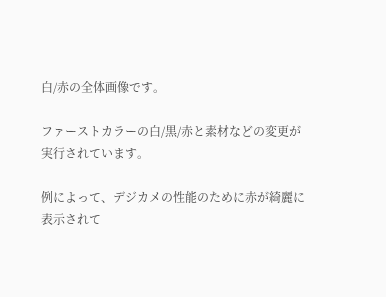白/赤の全体画像です。

ファーストカラーの白/黒/赤と素材などの変更が
実行されています。

例によって、デジカメの性能のために赤が綺麗に
表示されて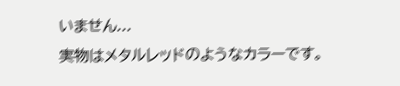いません...
実物はメタルレッドのようなカラーです。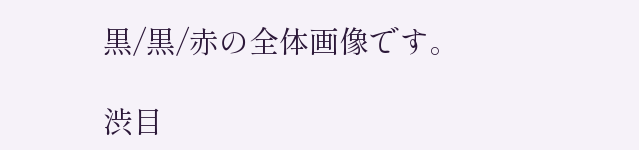黒/黒/赤の全体画像です。

渋目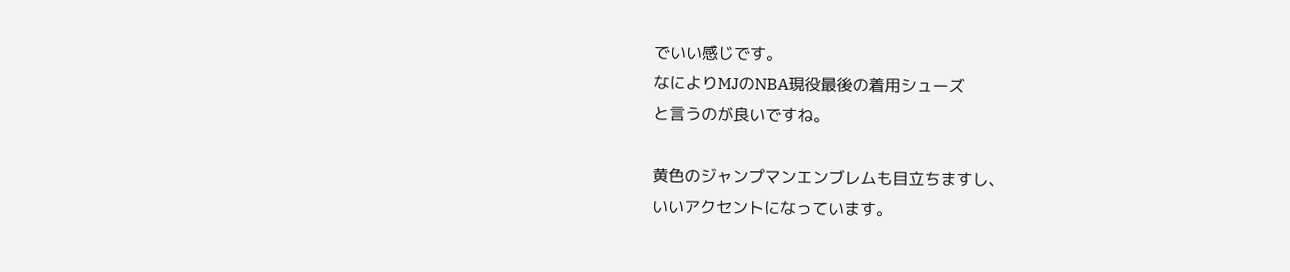でいい感じです。
なによりMJのNBA現役最後の着用シューズ
と言うのが良いですね。

黄色のジャンプマンエンブレムも目立ちますし、
いいアクセントになっています。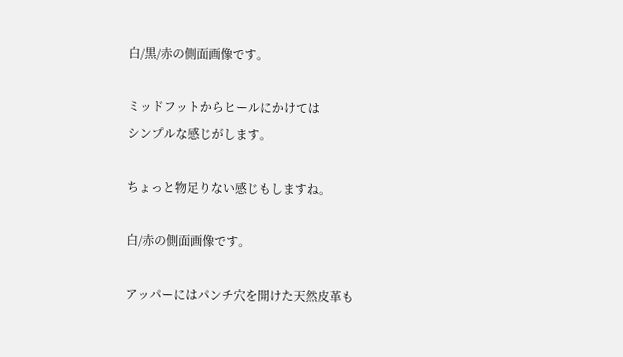白/黒/赤の側面画像です。

ミッドフットからヒールにかけては
シンプルな感じがします。

ちょっと物足りない感じもしますね。

白/赤の側面画像です。

アッパーにはパンチ穴を開けた天然皮革も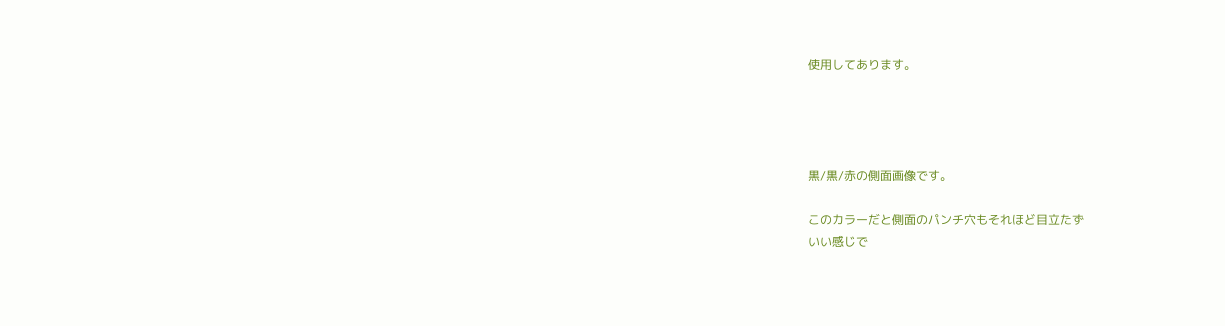使用してあります。




黒/黒/赤の側面画像です。

このカラーだと側面のパンチ穴もそれほど目立たず
いい感じで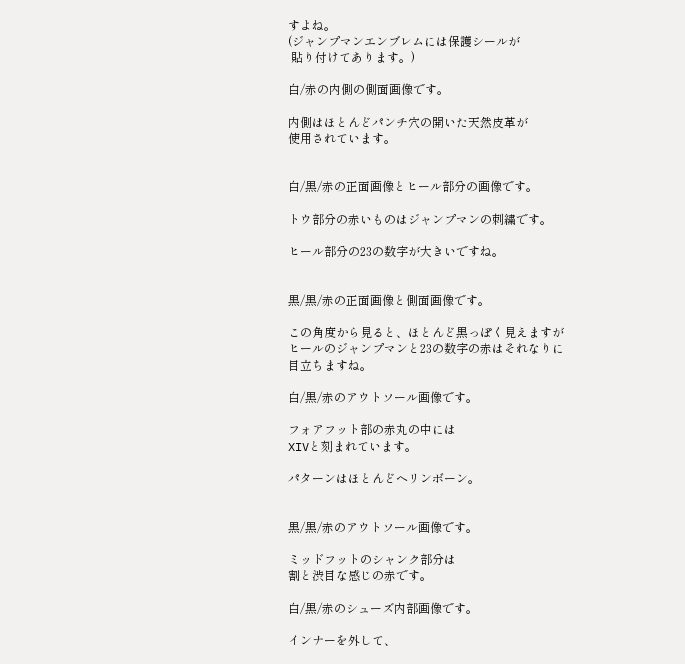すよね。
(ジャンプマンエンブレムには保護シールが
 貼り付けてあります。)

白/赤の内側の側面画像です。

内側はほとんどパンチ穴の開いた天然皮革が
使用されています。


白/黒/赤の正面画像とヒール部分の画像です。

トウ部分の赤いものはジャンプマンの刺繍です。

ヒール部分の23の数字が大きいですね。


黒/黒/赤の正面画像と側面画像です。

この角度から見ると、ほとんど黒っぽく見えますが
ヒールのジャンプマンと23の数字の赤はそれなりに
目立ちますね。

白/黒/赤のアウトソール画像です。

フォアフット部の赤丸の中には
XIVと刻まれています。

パターンはほとんどヘリンボーン。


黒/黒/赤のアウトソール画像です。

ミッドフットのシャンク部分は
割と渋目な感じの赤です。

白/黒/赤のシューズ内部画像です。

インナーを外して、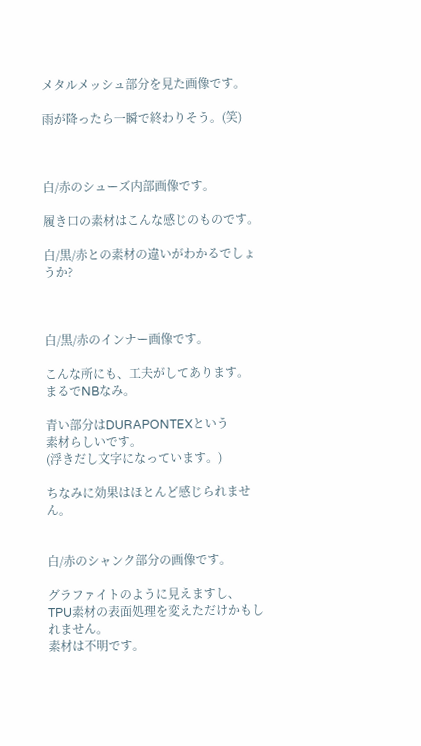メタルメッシュ部分を見た画像です。

雨が降ったら一瞬で終わりそう。(笑)



白/赤のシューズ内部画像です。

履き口の素材はこんな感じのものです。

白/黒/赤との素材の違いがわかるでしょうか?



白/黒/赤のインナー画像です。

こんな所にも、工夫がしてあります。
まるでNBなみ。

青い部分はDURAPONTEXという
素材らしいです。
(浮きだし文字になっています。)

ちなみに効果はほとんど感じられません。


白/赤のシャンク部分の画像です。

グラファイトのように見えますし、
TPU素材の表面処理を変えただけかもしれません。
素材は不明です。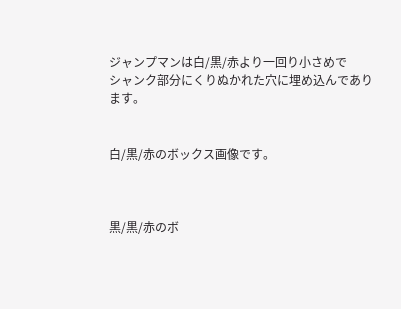ジャンプマンは白/黒/赤より一回り小さめで
シャンク部分にくりぬかれた穴に埋め込んであります。


白/黒/赤のボックス画像です。



黒/黒/赤のボ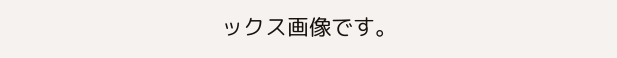ックス画像です。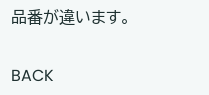品番が違います。


BACK